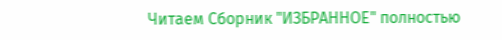Читаем Сборник "ИЗБРАННОЕ" полностью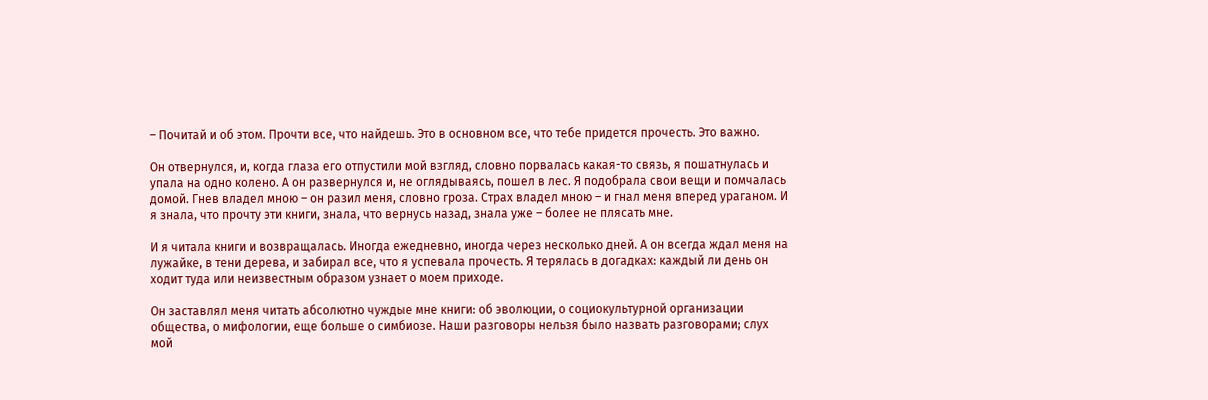– Почитай и об этом. Прочти все, что найдешь. Это в основном все, что тебе придется прочесть. Это важно.

Он отвернулся, и, когда глаза его отпустили мой взгляд, словно порвалась какая-то связь, я пошатнулась и упала на одно колено. А он развернулся и, не оглядываясь, пошел в лес. Я подобрала свои вещи и помчалась домой. Гнев владел мною – он разил меня, словно гроза. Страх владел мною – и гнал меня вперед ураганом. И я знала, что прочту эти книги, знала, что вернусь назад, знала уже – более не плясать мне.

И я читала книги и возвращалась. Иногда ежедневно, иногда через несколько дней. А он всегда ждал меня на лужайке, в тени дерева, и забирал все, что я успевала прочесть. Я терялась в догадках: каждый ли день он ходит туда или неизвестным образом узнает о моем приходе.

Он заставлял меня читать абсолютно чуждые мне книги: об эволюции, о социокультурной организации общества, о мифологии, еще больше о симбиозе. Наши разговоры нельзя было назвать разговорами; слух мой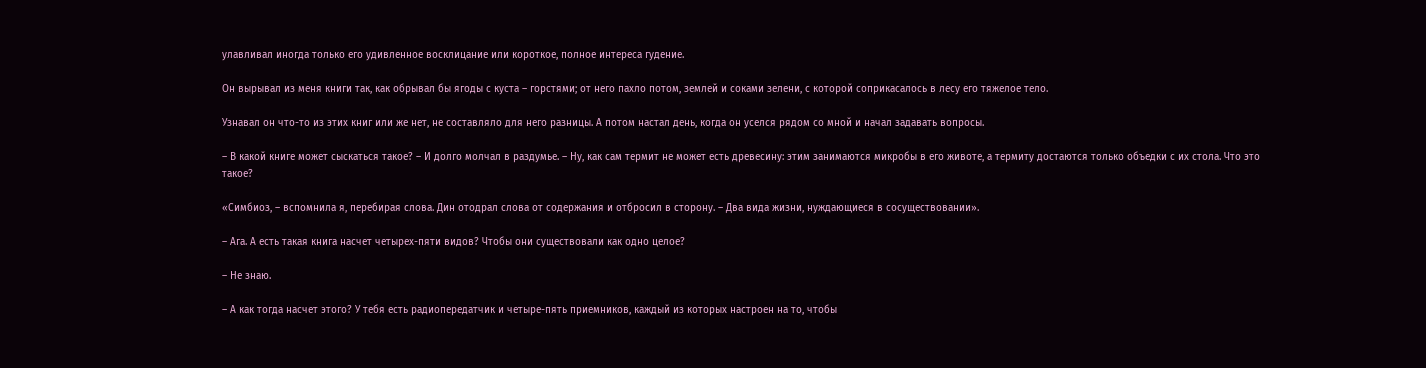улавливал иногда только его удивленное восклицание или короткое, полное интереса гудение.

Он вырывал из меня книги так, как обрывал бы ягоды с куста – горстями; от него пахло потом, землей и соками зелени, с которой соприкасалось в лесу его тяжелое тело.

Узнавал он что-то из этих книг или же нет, не составляло для него разницы. А потом настал день, когда он уселся рядом со мной и начал задавать вопросы.

– В какой книге может сыскаться такое? – И долго молчал в раздумье. – Ну, как сам термит не может есть древесину: этим занимаются микробы в его животе, а термиту достаются только объедки с их стола. Что это такое?

«Симбиоз, – вспомнила я, перебирая слова. Дин отодрал слова от содержания и отбросил в сторону. – Два вида жизни, нуждающиеся в сосуществовании».

– Ага. А есть такая книга насчет четырех-пяти видов? Чтобы они существовали как одно целое?

– Не знаю.

– А как тогда насчет этого? У тебя есть радиопередатчик и четыре-пять приемников, каждый из которых настроен на то, чтобы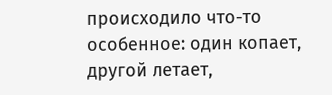происходило что-то особенное: один копает, другой летает,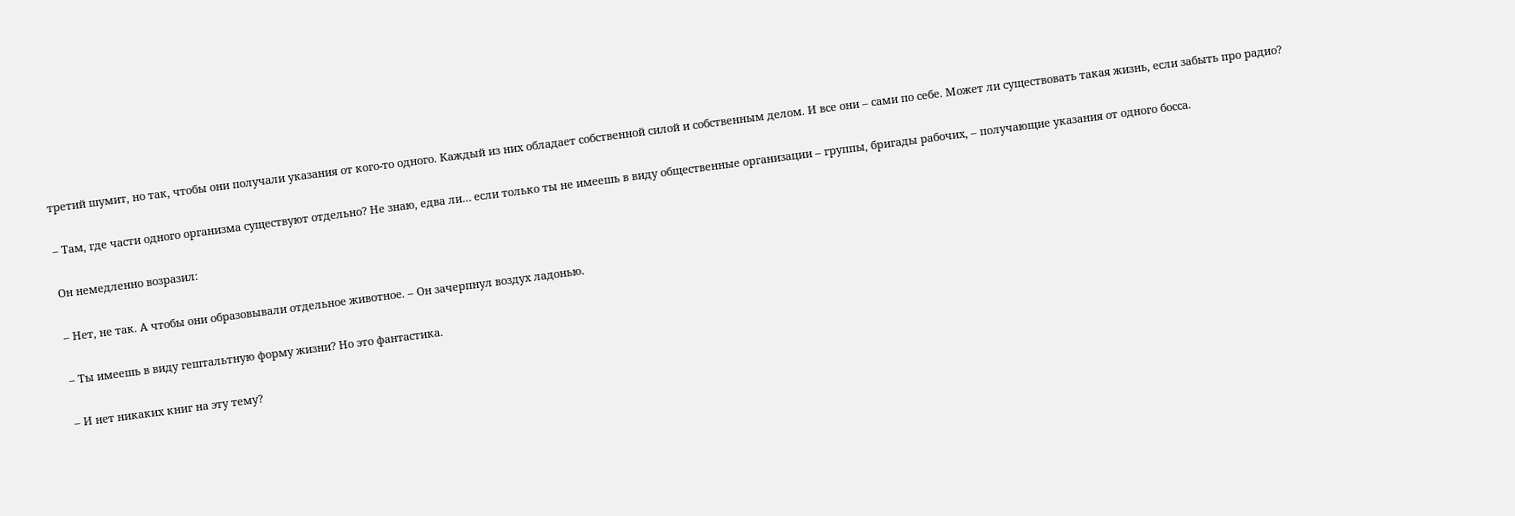третий шумит, но так, чтобы они получали указания от кого-то одного. Каждый из них обладает собственной силой и собственным делом. И все они – сами по себе. Может ли существовать такая жизнь, если забыть про радио?

– Там, где части одного организма существуют отдельно? Не знаю, едва ли… если только ты не имеешь в виду общественные организации – группы, бригады рабочих, – получающие указания от одного босса.

Он немедленно возразил:

– Нет, не так. А чтобы они образовывали отдельное животное. – Он зачерпнул воздух ладонью.

– Ты имеешь в виду гештальтную форму жизни? Но это фантастика.

– И нет никаких книг на эту тему?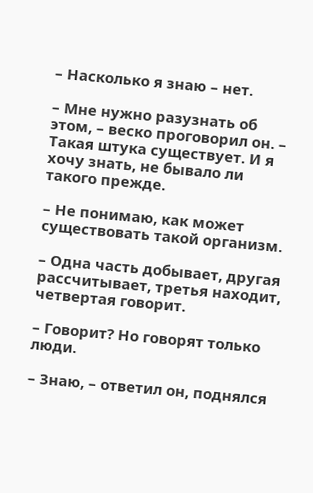– Насколько я знаю – нет.

– Мне нужно разузнать об этом, – веско проговорил он. – Такая штука существует. И я хочу знать, не бывало ли такого прежде.

– Не понимаю, как может существовать такой организм.

– Одна часть добывает, другая рассчитывает, третья находит, четвертая говорит.

– Говорит? Но говорят только люди.

– Знаю, – ответил он, поднялся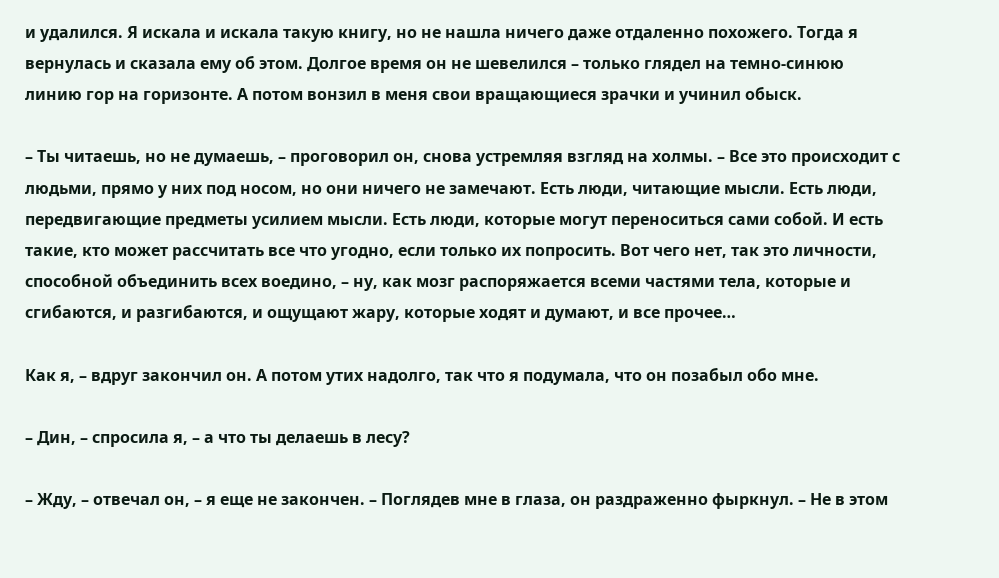и удалился. Я искала и искала такую книгу, но не нашла ничего даже отдаленно похожего. Тогда я вернулась и сказала ему об этом. Долгое время он не шевелился – только глядел на темно-синюю линию гор на горизонте. А потом вонзил в меня свои вращающиеся зрачки и учинил обыск.

– Ты читаешь, но не думаешь, – проговорил он, снова устремляя взгляд на холмы. – Все это происходит с людьми, прямо у них под носом, но они ничего не замечают. Есть люди, читающие мысли. Есть люди, передвигающие предметы усилием мысли. Есть люди, которые могут переноситься сами собой. И есть такие, кто может рассчитать все что угодно, если только их попросить. Вот чего нет, так это личности, способной объединить всех воедино, – ну, как мозг распоряжается всеми частями тела, которые и сгибаются, и разгибаются, и ощущают жару, которые ходят и думают, и все прочее…

Как я, – вдруг закончил он. А потом утих надолго, так что я подумала, что он позабыл обо мне.

– Дин, – спросила я, – а что ты делаешь в лесу?

– Жду, – отвечал он, – я еще не закончен. – Поглядев мне в глаза, он раздраженно фыркнул. – Не в этом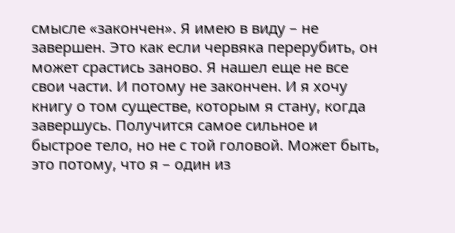смысле «закончен». Я имею в виду – не завершен. Это как если червяка перерубить, он может срастись заново. Я нашел еще не все свои части. И потому не закончен. И я хочу книгу о том существе, которым я стану, когда завершусь. Получится самое сильное и быстрое тело, но не с той головой. Может быть, это потому, что я – один из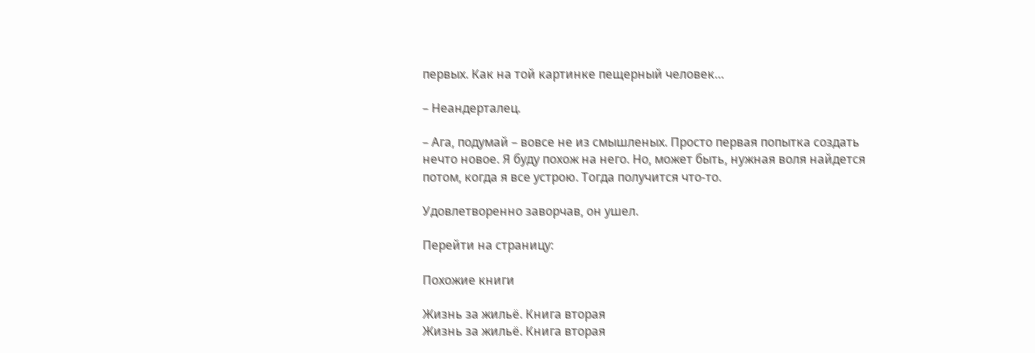первых. Как на той картинке пещерный человек…

– Неандерталец.

– Ага, подумай – вовсе не из смышленых. Просто первая попытка создать нечто новое. Я буду похож на него. Но, может быть, нужная воля найдется потом, когда я все устрою. Тогда получится что-то.

Удовлетворенно заворчав, он ушел.

Перейти на страницу:

Похожие книги

Жизнь за жильё. Книга вторая
Жизнь за жильё. Книга вторая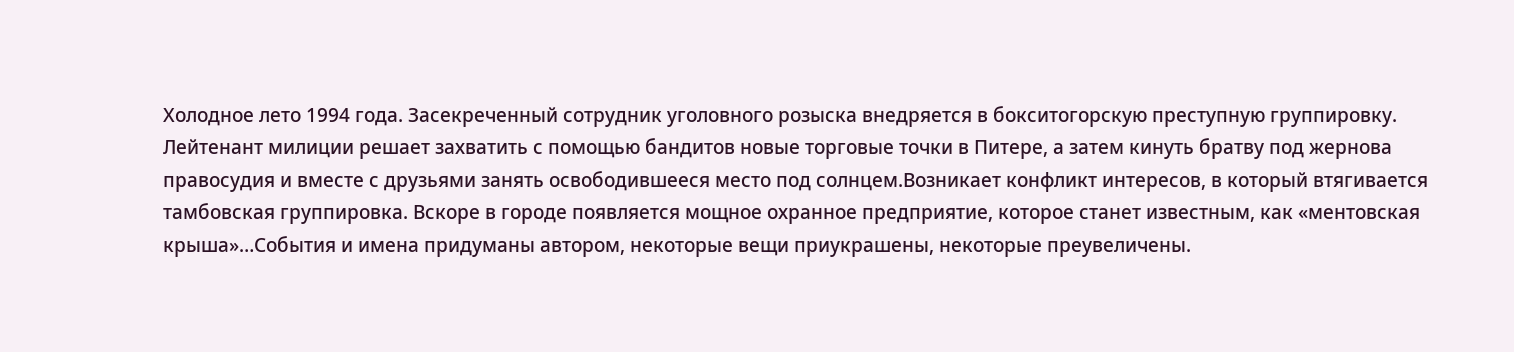Холодное лето 1994 года. Засекреченный сотрудник уголовного розыска внедряется в бокситогорскую преступную группировку. Лейтенант милиции решает захватить с помощью бандитов новые торговые точки в Питере, а затем кинуть братву под жернова правосудия и вместе с друзьями занять освободившееся место под солнцем.Возникает конфликт интересов, в который втягивается тамбовская группировка. Вскоре в городе появляется мощное охранное предприятие, которое станет известным, как «ментовская крыша»…События и имена придуманы автором, некоторые вещи приукрашены, некоторые преувеличены.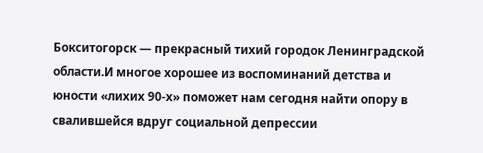Бокситогорск — прекрасный тихий городок Ленинградской области.И многое хорошее из воспоминаний детства и юности «лихих 90-х» поможет нам сегодня найти опору в свалившейся вдруг социальной депрессии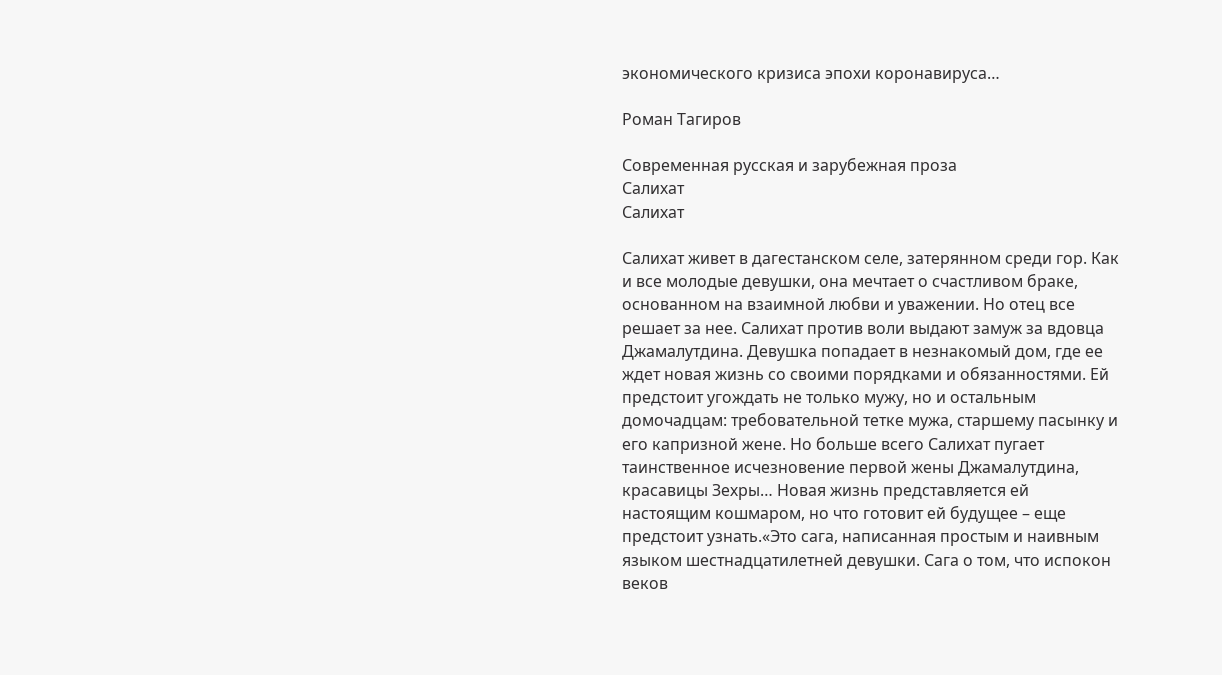экономического кризиса эпохи коронавируса…

Роман Тагиров

Современная русская и зарубежная проза
Салихат
Салихат

Салихат живет в дагестанском селе, затерянном среди гор. Как и все молодые девушки, она мечтает о счастливом браке, основанном на взаимной любви и уважении. Но отец все решает за нее. Салихат против воли выдают замуж за вдовца Джамалутдина. Девушка попадает в незнакомый дом, где ее ждет новая жизнь со своими порядками и обязанностями. Ей предстоит угождать не только мужу, но и остальным домочадцам: требовательной тетке мужа, старшему пасынку и его капризной жене. Но больше всего Салихат пугает таинственное исчезновение первой жены Джамалутдина, красавицы Зехры… Новая жизнь представляется ей настоящим кошмаром, но что готовит ей будущее – еще предстоит узнать.«Это сага, написанная простым и наивным языком шестнадцатилетней девушки. Сага о том, что испокон веков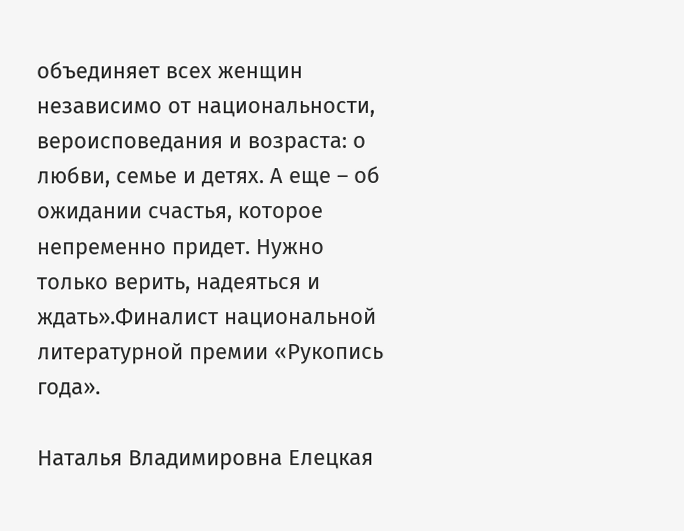объединяет всех женщин независимо от национальности, вероисповедания и возраста: о любви, семье и детях. А еще – об ожидании счастья, которое непременно придет. Нужно только верить, надеяться и ждать».Финалист национальной литературной премии «Рукопись года».

Наталья Владимировна Елецкая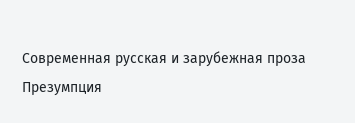Современная русская и зарубежная проза
Презумпция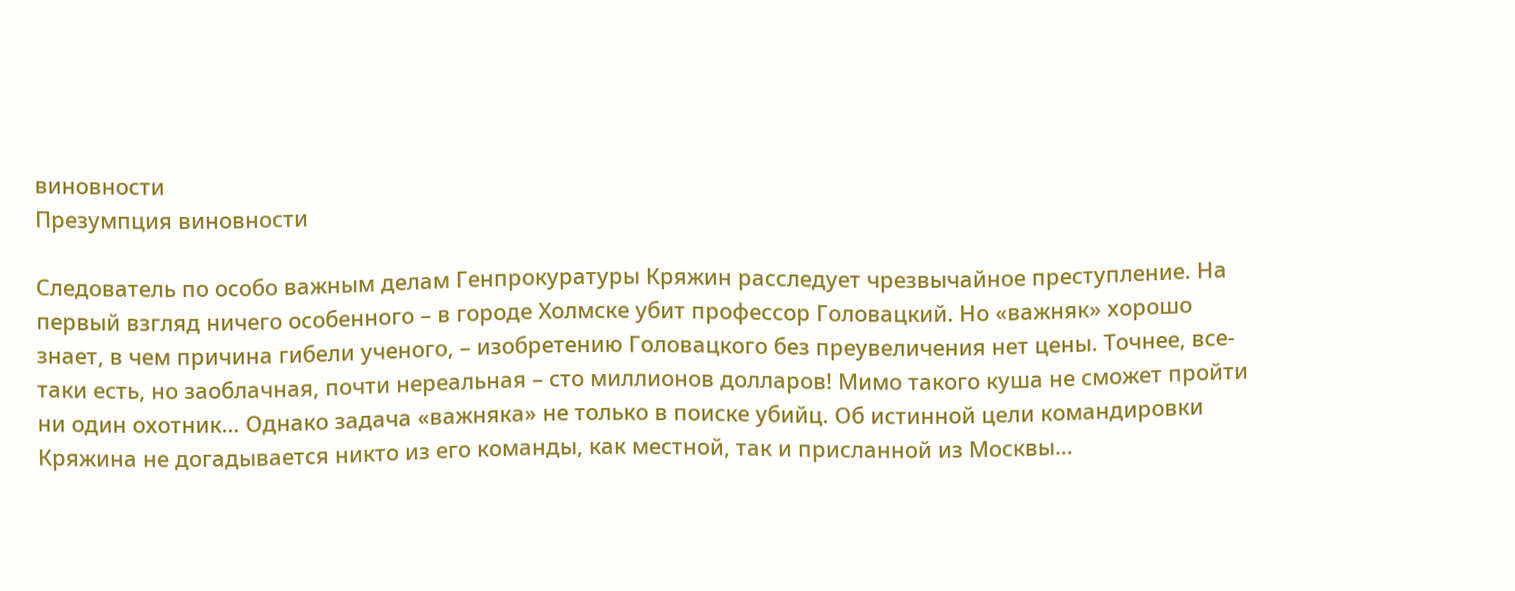виновности
Презумпция виновности

Следователь по особо важным делам Генпрокуратуры Кряжин расследует чрезвычайное преступление. На первый взгляд ничего особенного – в городе Холмске убит профессор Головацкий. Но «важняк» хорошо знает, в чем причина гибели ученого, – изобретению Головацкого без преувеличения нет цены. Точнее, все-таки есть, но заоблачная, почти нереальная – сто миллионов долларов! Мимо такого куша не сможет пройти ни один охотник… Однако задача «важняка» не только в поиске убийц. Об истинной цели командировки Кряжина не догадывается никто из его команды, как местной, так и присланной из Москвы…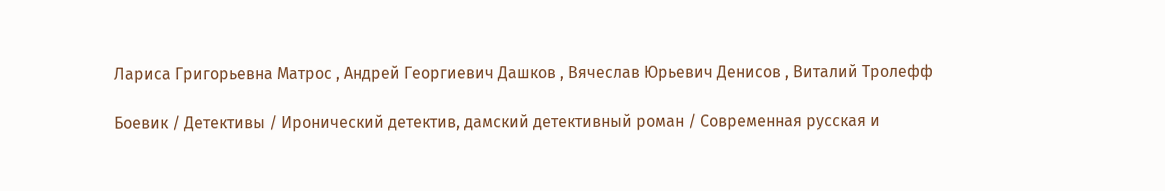Лариса Григорьевна Матрос , Андрей Георгиевич Дашков , Вячеслав Юрьевич Денисов , Виталий Тролефф

Боевик / Детективы / Иронический детектив, дамский детективный роман / Современная русская и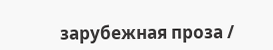зарубежная проза /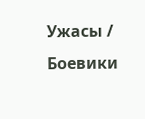Ужасы / Боевики